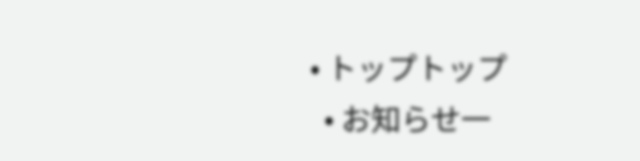• トップトップ
  • お知らせ一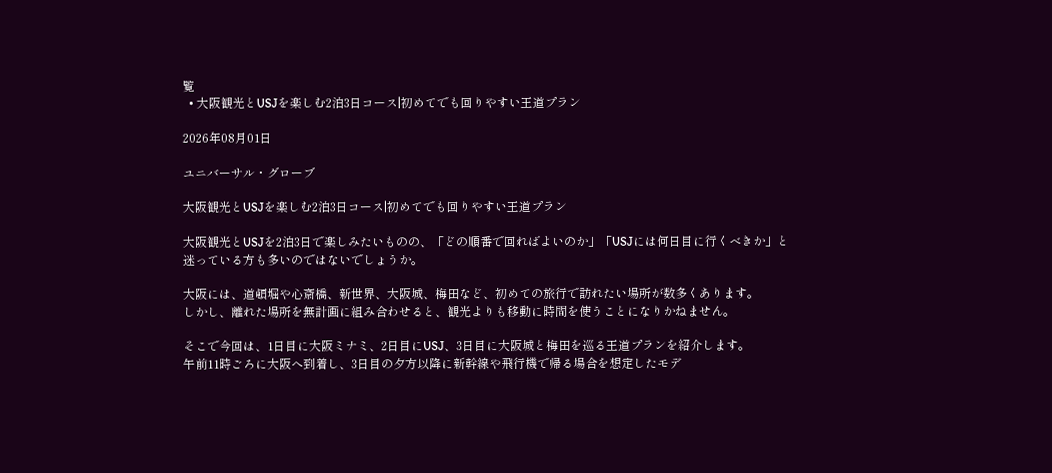覧
  • 大阪観光とUSJを楽しむ2泊3日コース|初めてでも回りやすい王道プラン

2026年08月01日

ユニバーサル・グローブ

大阪観光とUSJを楽しむ2泊3日コース|初めてでも回りやすい王道プラン

大阪観光とUSJを2泊3日で楽しみたいものの、「どの順番で回ればよいのか」「USJには何日目に行くべきか」と
迷っている方も多いのではないでしょうか。

大阪には、道頓堀や心斎橋、新世界、大阪城、梅田など、初めての旅行で訪れたい場所が数多くあります。
しかし、離れた場所を無計画に組み合わせると、観光よりも移動に時間を使うことになりかねません。

そこで今回は、1日目に大阪ミナミ、2日目にUSJ、3日目に大阪城と梅田を巡る王道プランを紹介します。
午前11時ごろに大阪へ到着し、3日目の夕方以降に新幹線や飛行機で帰る場合を想定したモデ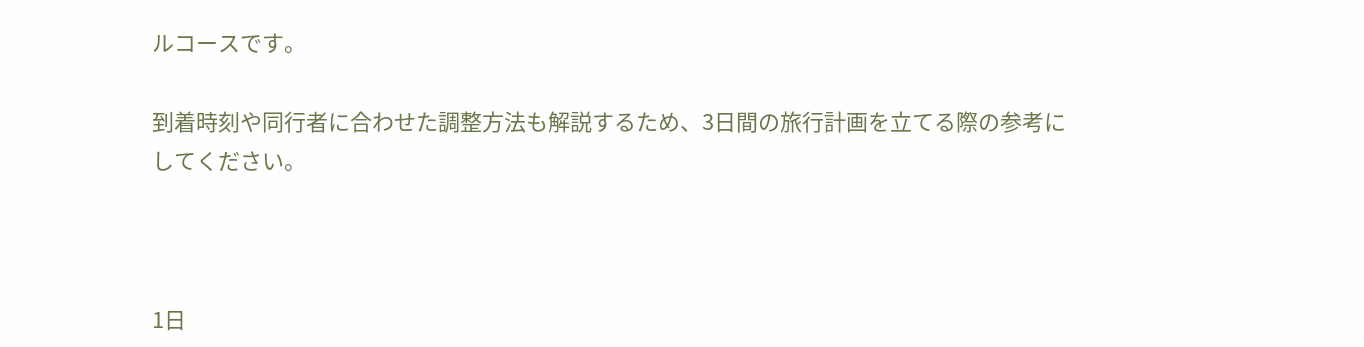ルコースです。

到着時刻や同行者に合わせた調整方法も解説するため、3日間の旅行計画を立てる際の参考にしてください。



1日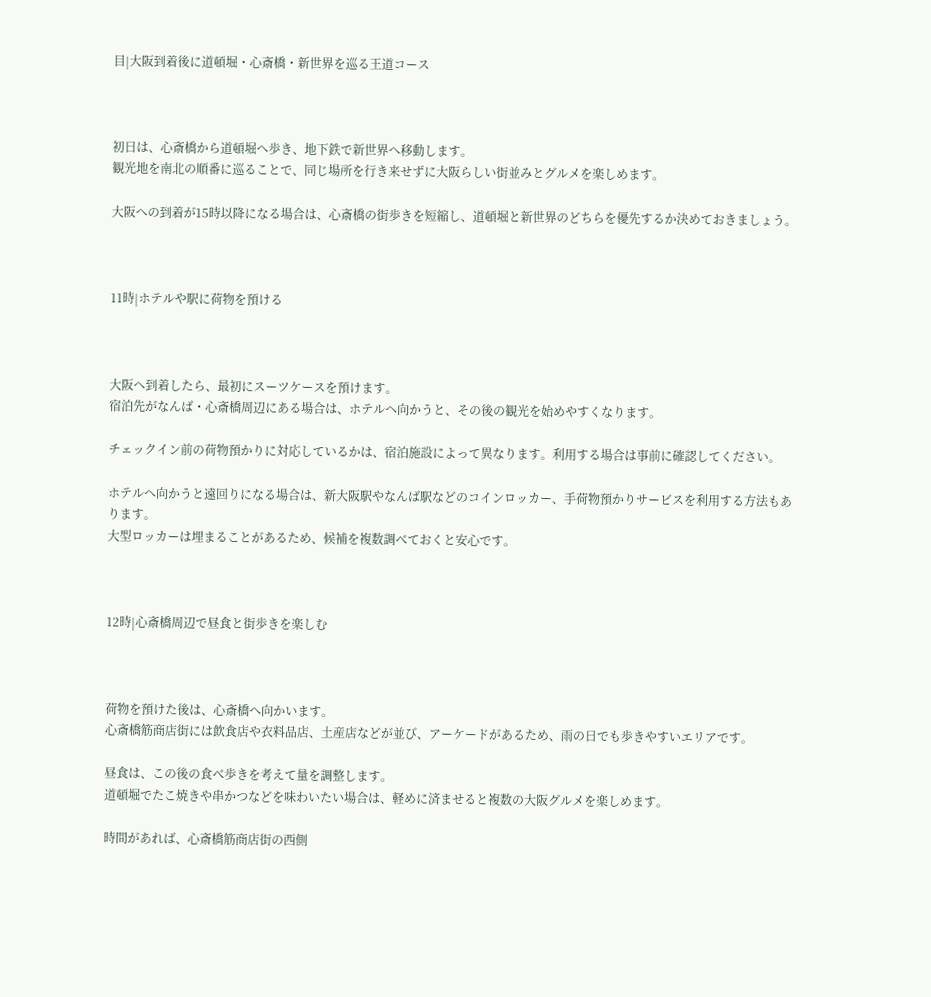目|大阪到着後に道頓堀・心斎橋・新世界を巡る王道コース



初日は、心斎橋から道頓堀へ歩き、地下鉄で新世界へ移動します。
観光地を南北の順番に巡ることで、同じ場所を行き来せずに大阪らしい街並みとグルメを楽しめます。

大阪への到着が15時以降になる場合は、心斎橋の街歩きを短縮し、道頓堀と新世界のどちらを優先するか決めておきましょう。



11時|ホテルや駅に荷物を預ける



大阪へ到着したら、最初にスーツケースを預けます。
宿泊先がなんば・心斎橋周辺にある場合は、ホテルへ向かうと、その後の観光を始めやすくなります。

チェックイン前の荷物預かりに対応しているかは、宿泊施設によって異なります。利用する場合は事前に確認してください。

ホテルへ向かうと遠回りになる場合は、新大阪駅やなんば駅などのコインロッカー、手荷物預かりサービスを利用する方法もあります。
大型ロッカーは埋まることがあるため、候補を複数調べておくと安心です。



12時|心斎橋周辺で昼食と街歩きを楽しむ



荷物を預けた後は、心斎橋へ向かいます。
心斎橋筋商店街には飲食店や衣料品店、土産店などが並び、アーケードがあるため、雨の日でも歩きやすいエリアです。

昼食は、この後の食べ歩きを考えて量を調整します。
道頓堀でたこ焼きや串かつなどを味わいたい場合は、軽めに済ませると複数の大阪グルメを楽しめます。

時間があれば、心斎橋筋商店街の西側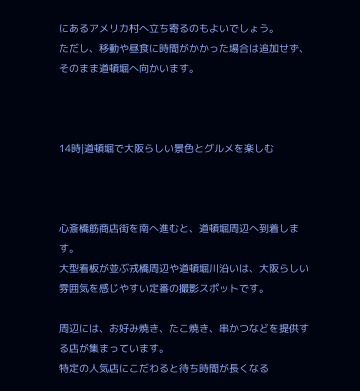にあるアメリカ村へ立ち寄るのもよいでしょう。
ただし、移動や昼食に時間がかかった場合は追加せず、そのまま道頓堀へ向かいます。



14時|道頓堀で大阪らしい景色とグルメを楽しむ



心斎橋筋商店街を南へ進むと、道頓堀周辺へ到着します。
大型看板が並ぶ戎橋周辺や道頓堀川沿いは、大阪らしい雰囲気を感じやすい定番の撮影スポットです。

周辺には、お好み焼き、たこ焼き、串かつなどを提供する店が集まっています。
特定の人気店にこだわると待ち時間が長くなる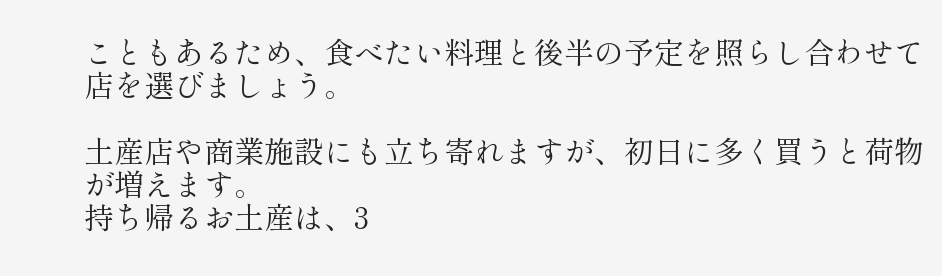こともあるため、食べたい料理と後半の予定を照らし合わせて店を選びましょう。

土産店や商業施設にも立ち寄れますが、初日に多く買うと荷物が増えます。
持ち帰るお土産は、3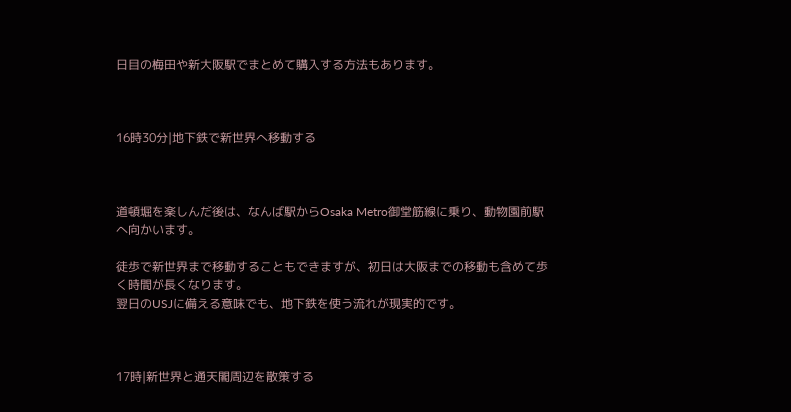日目の梅田や新大阪駅でまとめて購入する方法もあります。



16時30分|地下鉄で新世界へ移動する



道頓堀を楽しんだ後は、なんば駅からOsaka Metro御堂筋線に乗り、動物園前駅へ向かいます。

徒歩で新世界まで移動することもできますが、初日は大阪までの移動も含めて歩く時間が長くなります。
翌日のUSJに備える意味でも、地下鉄を使う流れが現実的です。



17時|新世界と通天閣周辺を散策する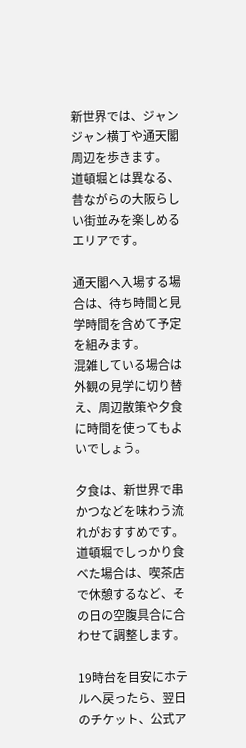新世界では、ジャンジャン横丁や通天閣周辺を歩きます。
道頓堀とは異なる、昔ながらの大阪らしい街並みを楽しめるエリアです。

通天閣へ入場する場合は、待ち時間と見学時間を含めて予定を組みます。
混雑している場合は外観の見学に切り替え、周辺散策や夕食に時間を使ってもよいでしょう。

夕食は、新世界で串かつなどを味わう流れがおすすめです。
道頓堀でしっかり食べた場合は、喫茶店で休憩するなど、その日の空腹具合に合わせて調整します。

19時台を目安にホテルへ戻ったら、翌日のチケット、公式ア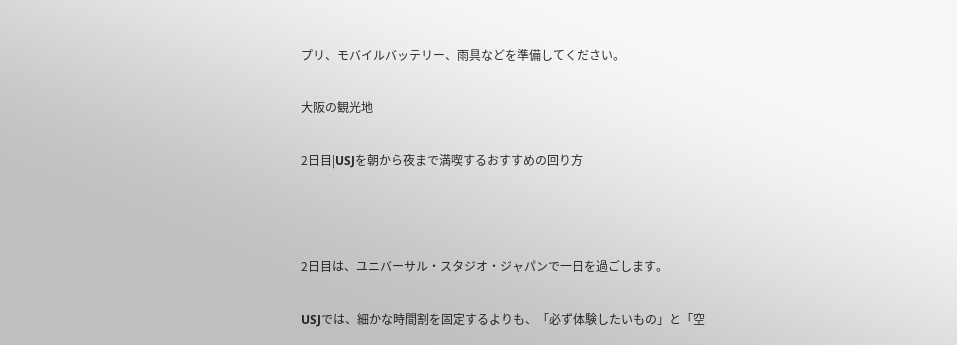プリ、モバイルバッテリー、雨具などを準備してください。

大阪の観光地

2日目|USJを朝から夜まで満喫するおすすめの回り方



2日目は、ユニバーサル・スタジオ・ジャパンで一日を過ごします。

USJでは、細かな時間割を固定するよりも、「必ず体験したいもの」と「空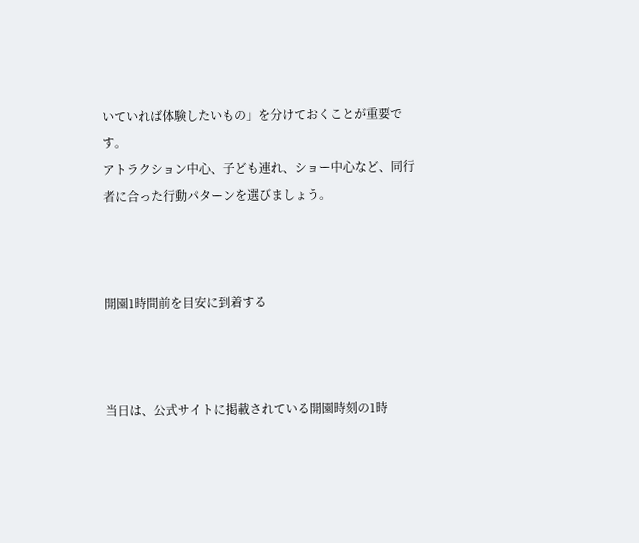いていれば体験したいもの」を分けておくことが重要です。
アトラクション中心、子ども連れ、ショー中心など、同行者に合った行動パターンを選びましょう。



開園1時間前を目安に到着する



当日は、公式サイトに掲載されている開園時刻の1時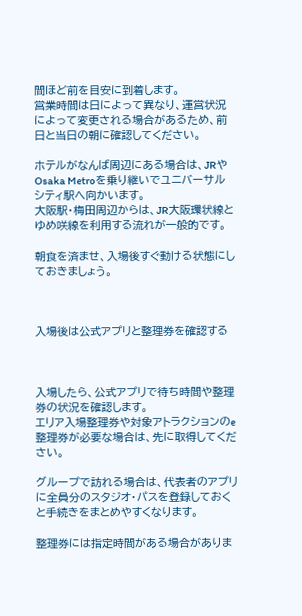間ほど前を目安に到着します。
営業時間は日によって異なり、運営状況によって変更される場合があるため、前日と当日の朝に確認してください。

ホテルがなんば周辺にある場合は、JRやOsaka Metroを乗り継いでユニバーサルシティ駅へ向かいます。
大阪駅・梅田周辺からは、JR大阪環状線とゆめ咲線を利用する流れが一般的です。

朝食を済ませ、入場後すぐ動ける状態にしておきましょう。



入場後は公式アプリと整理券を確認する



入場したら、公式アプリで待ち時間や整理券の状況を確認します。
エリア入場整理券や対象アトラクションのe整理券が必要な場合は、先に取得してください。

グループで訪れる場合は、代表者のアプリに全員分のスタジオ・パスを登録しておくと手続きをまとめやすくなります。

整理券には指定時間がある場合がありま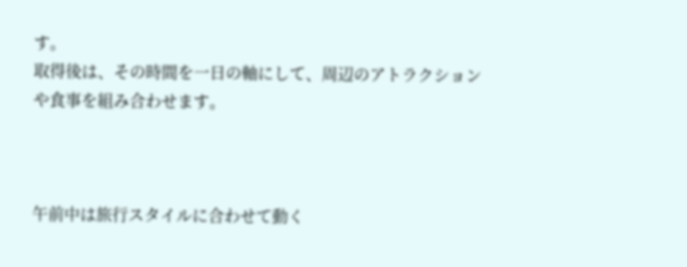す。
取得後は、その時間を一日の軸にして、周辺のアトラクションや食事を組み合わせます。



午前中は旅行スタイルに合わせて動く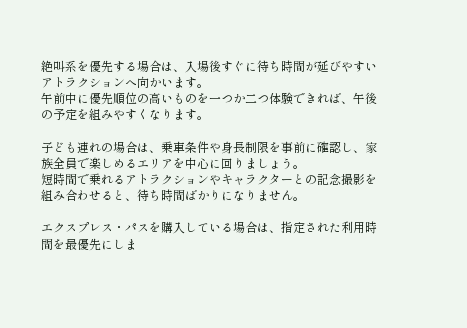絶叫系を優先する場合は、入場後すぐに待ち時間が延びやすいアトラクションへ向かいます。
午前中に優先順位の高いものを一つか二つ体験できれば、午後の予定を組みやすくなります。

子ども連れの場合は、乗車条件や身長制限を事前に確認し、家族全員で楽しめるエリアを中心に回りましょう。
短時間で乗れるアトラクションやキャラクターとの記念撮影を組み合わせると、待ち時間ばかりになりません。

エクスプレス・パスを購入している場合は、指定された利用時間を最優先にしま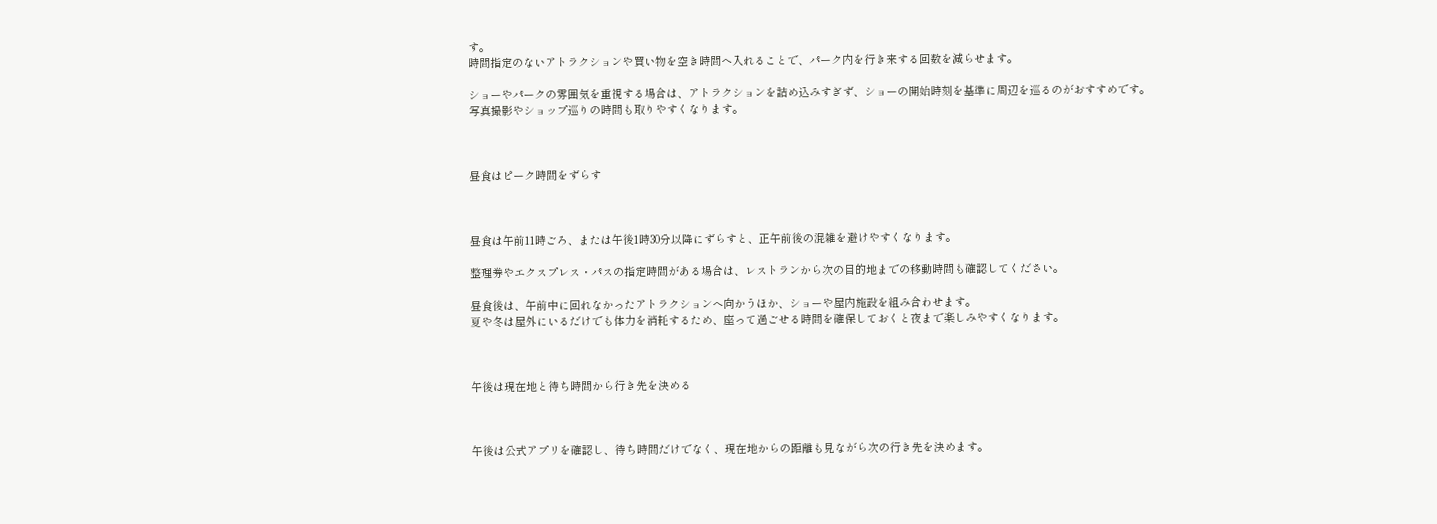す。
時間指定のないアトラクションや買い物を空き時間へ入れることで、パーク内を行き来する回数を減らせます。

ショーやパークの雰囲気を重視する場合は、アトラクションを詰め込みすぎず、ショーの開始時刻を基準に周辺を巡るのがおすすめです。
写真撮影やショップ巡りの時間も取りやすくなります。



昼食はピーク時間をずらす



昼食は午前11時ごろ、または午後1時30分以降にずらすと、正午前後の混雑を避けやすくなります。

整理券やエクスプレス・パスの指定時間がある場合は、レストランから次の目的地までの移動時間も確認してください。

昼食後は、午前中に回れなかったアトラクションへ向かうほか、ショーや屋内施設を組み合わせます。
夏や冬は屋外にいるだけでも体力を消耗するため、座って過ごせる時間を確保しておくと夜まで楽しみやすくなります。



午後は現在地と待ち時間から行き先を決める



午後は公式アプリを確認し、待ち時間だけでなく、現在地からの距離も見ながら次の行き先を決めます。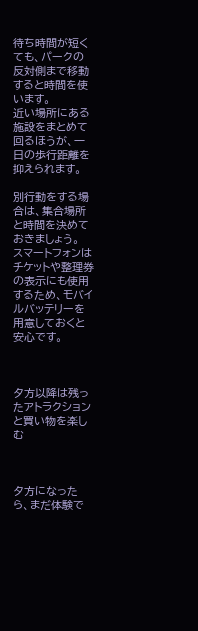待ち時間が短くても、パークの反対側まで移動すると時間を使います。
近い場所にある施設をまとめて回るほうが、一日の歩行距離を抑えられます。

別行動をする場合は、集合場所と時間を決めておきましょう。
スマートフォンはチケットや整理券の表示にも使用するため、モバイルバッテリーを用意しておくと安心です。



夕方以降は残ったアトラクションと買い物を楽しむ



夕方になったら、まだ体験で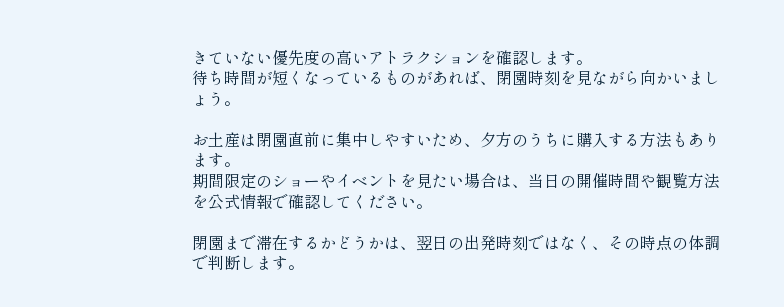きていない優先度の高いアトラクションを確認します。
待ち時間が短くなっているものがあれば、閉園時刻を見ながら向かいましょう。

お土産は閉園直前に集中しやすいため、夕方のうちに購入する方法もあります。
期間限定のショーやイベントを見たい場合は、当日の開催時間や観覧方法を公式情報で確認してください。

閉園まで滞在するかどうかは、翌日の出発時刻ではなく、その時点の体調で判断します。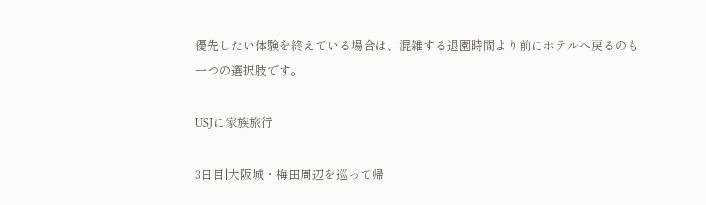優先したい体験を終えている場合は、混雑する退園時間より前にホテルへ戻るのも一つの選択肢です。

USJに家族旅行

3日目|大阪城・梅田周辺を巡って帰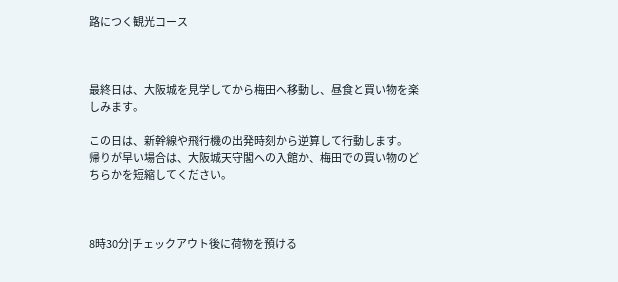路につく観光コース



最終日は、大阪城を見学してから梅田へ移動し、昼食と買い物を楽しみます。

この日は、新幹線や飛行機の出発時刻から逆算して行動します。
帰りが早い場合は、大阪城天守閣への入館か、梅田での買い物のどちらかを短縮してください。



8時30分|チェックアウト後に荷物を預ける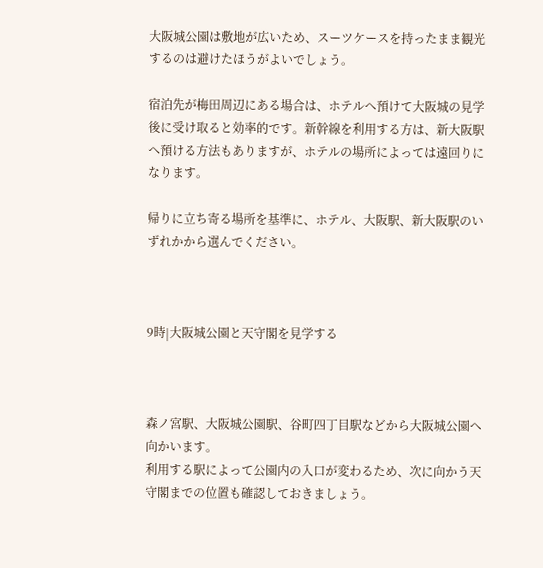大阪城公園は敷地が広いため、スーツケースを持ったまま観光するのは避けたほうがよいでしょう。

宿泊先が梅田周辺にある場合は、ホテルへ預けて大阪城の見学後に受け取ると効率的です。新幹線を利用する方は、新大阪駅へ預ける方法もありますが、ホテルの場所によっては遠回りになります。

帰りに立ち寄る場所を基準に、ホテル、大阪駅、新大阪駅のいずれかから選んでください。



9時|大阪城公園と天守閣を見学する



森ノ宮駅、大阪城公園駅、谷町四丁目駅などから大阪城公園へ向かいます。
利用する駅によって公園内の入口が変わるため、次に向かう天守閣までの位置も確認しておきましょう。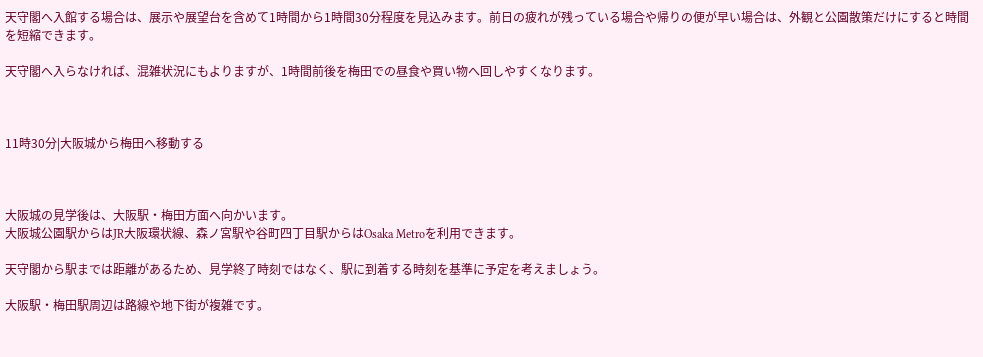天守閣へ入館する場合は、展示や展望台を含めて1時間から1時間30分程度を見込みます。前日の疲れが残っている場合や帰りの便が早い場合は、外観と公園散策だけにすると時間を短縮できます。

天守閣へ入らなければ、混雑状況にもよりますが、1時間前後を梅田での昼食や買い物へ回しやすくなります。



11時30分|大阪城から梅田へ移動する



大阪城の見学後は、大阪駅・梅田方面へ向かいます。
大阪城公園駅からはJR大阪環状線、森ノ宮駅や谷町四丁目駅からはOsaka Metroを利用できます。

天守閣から駅までは距離があるため、見学終了時刻ではなく、駅に到着する時刻を基準に予定を考えましょう。

大阪駅・梅田駅周辺は路線や地下街が複雑です。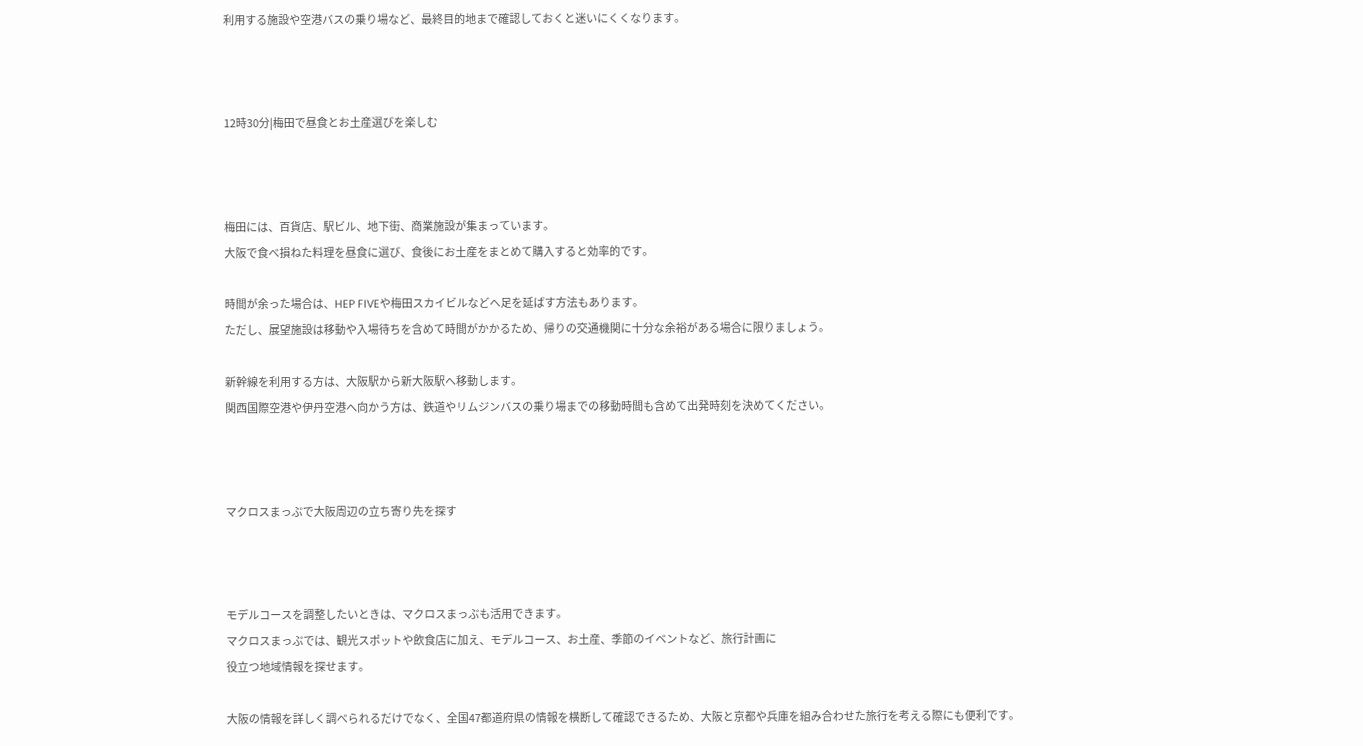利用する施設や空港バスの乗り場など、最終目的地まで確認しておくと迷いにくくなります。



12時30分|梅田で昼食とお土産選びを楽しむ



梅田には、百貨店、駅ビル、地下街、商業施設が集まっています。
大阪で食べ損ねた料理を昼食に選び、食後にお土産をまとめて購入すると効率的です。

時間が余った場合は、HEP FIVEや梅田スカイビルなどへ足を延ばす方法もあります。
ただし、展望施設は移動や入場待ちを含めて時間がかかるため、帰りの交通機関に十分な余裕がある場合に限りましょう。

新幹線を利用する方は、大阪駅から新大阪駅へ移動します。
関西国際空港や伊丹空港へ向かう方は、鉄道やリムジンバスの乗り場までの移動時間も含めて出発時刻を決めてください。



マクロスまっぷで大阪周辺の立ち寄り先を探す



モデルコースを調整したいときは、マクロスまっぷも活用できます。
マクロスまっぷでは、観光スポットや飲食店に加え、モデルコース、お土産、季節のイベントなど、旅行計画に
役立つ地域情報を探せます。

大阪の情報を詳しく調べられるだけでなく、全国47都道府県の情報を横断して確認できるため、大阪と京都や兵庫を組み合わせた旅行を考える際にも便利です。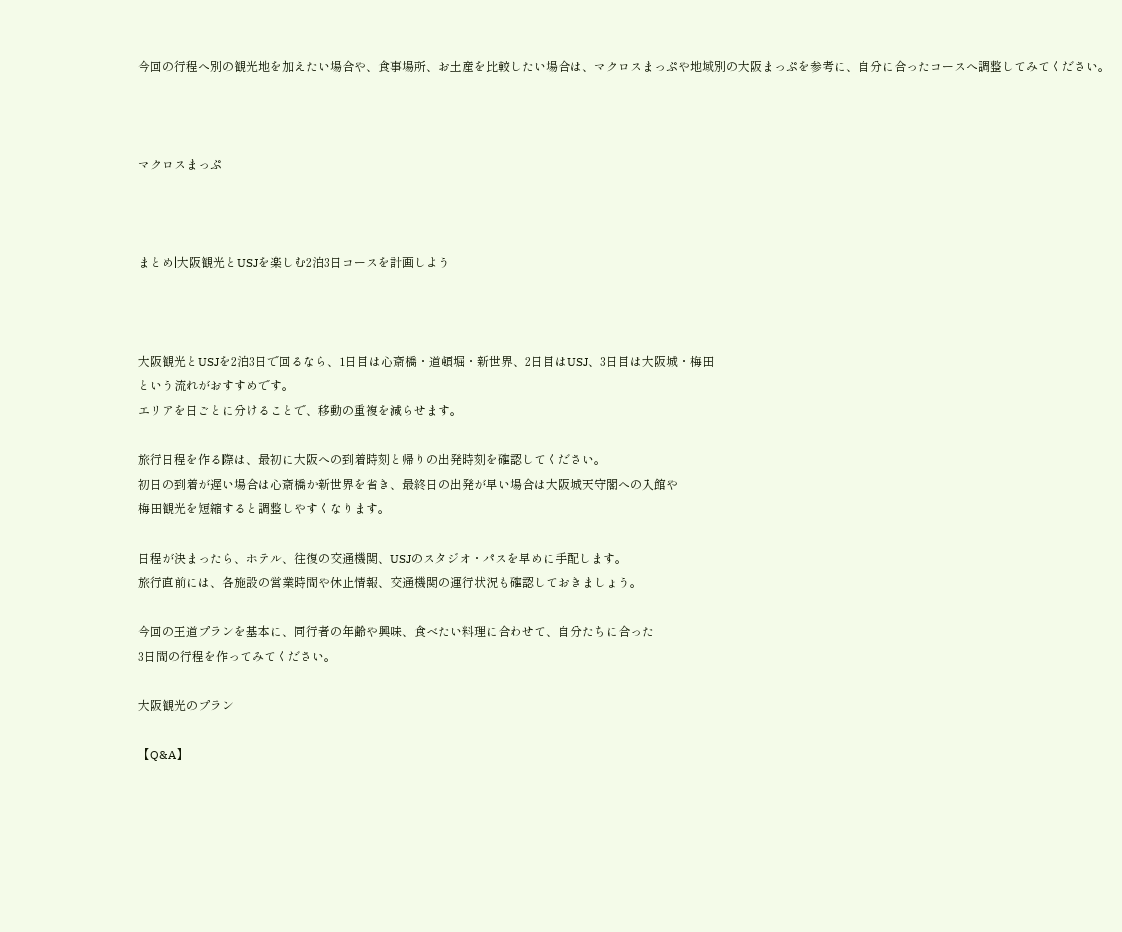今回の行程へ別の観光地を加えたい場合や、食事場所、お土産を比較したい場合は、マクロスまっぷや地域別の大阪まっぷを参考に、自分に合ったコースへ調整してみてください。



マクロスまっぷ



まとめ|大阪観光とUSJを楽しむ2泊3日コースを計画しよう



大阪観光とUSJを2泊3日で回るなら、1日目は心斎橋・道頓堀・新世界、2日目はUSJ、3日目は大阪城・梅田
という流れがおすすめです。
エリアを日ごとに分けることで、移動の重複を減らせます。

旅行日程を作る際は、最初に大阪への到着時刻と帰りの出発時刻を確認してください。
初日の到着が遅い場合は心斎橋か新世界を省き、最終日の出発が早い場合は大阪城天守閣への入館や
梅田観光を短縮すると調整しやすくなります。

日程が決まったら、ホテル、往復の交通機関、USJのスタジオ・パスを早めに手配します。
旅行直前には、各施設の営業時間や休止情報、交通機関の運行状況も確認しておきましょう。

今回の王道プランを基本に、同行者の年齢や興味、食べたい料理に合わせて、自分たちに合った
3日間の行程を作ってみてください。

大阪観光のプラン

【Q&A】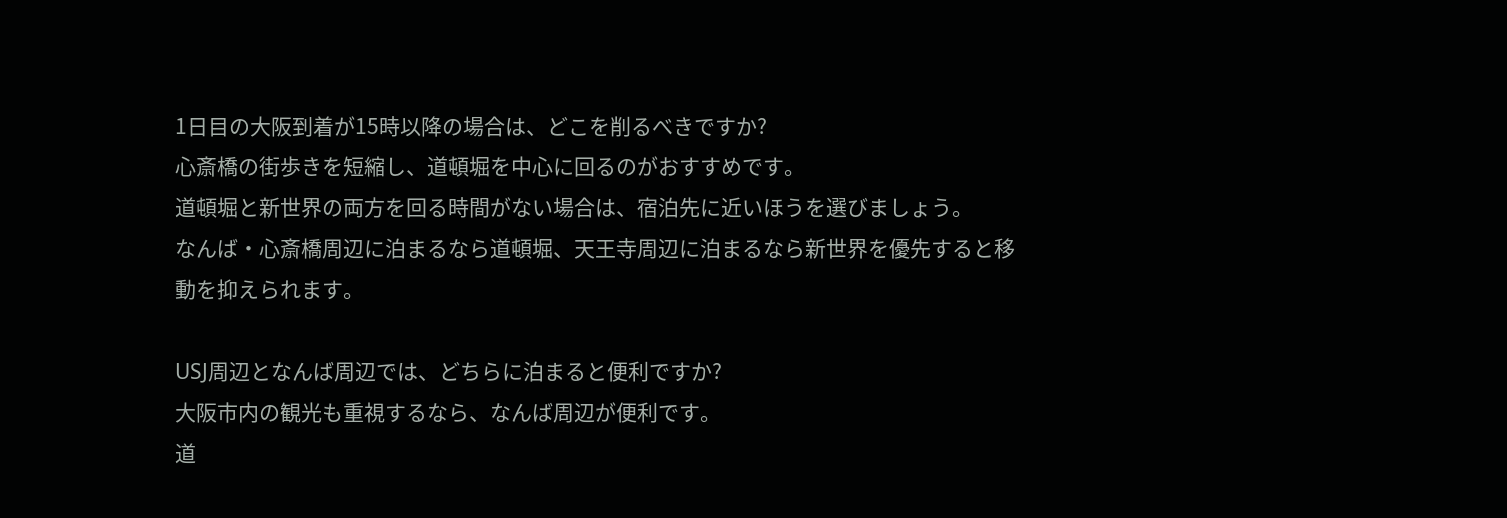1日目の大阪到着が15時以降の場合は、どこを削るべきですか?
心斎橋の街歩きを短縮し、道頓堀を中心に回るのがおすすめです。
道頓堀と新世界の両方を回る時間がない場合は、宿泊先に近いほうを選びましょう。
なんば・心斎橋周辺に泊まるなら道頓堀、天王寺周辺に泊まるなら新世界を優先すると移動を抑えられます。

USJ周辺となんば周辺では、どちらに泊まると便利ですか?
大阪市内の観光も重視するなら、なんば周辺が便利です。
道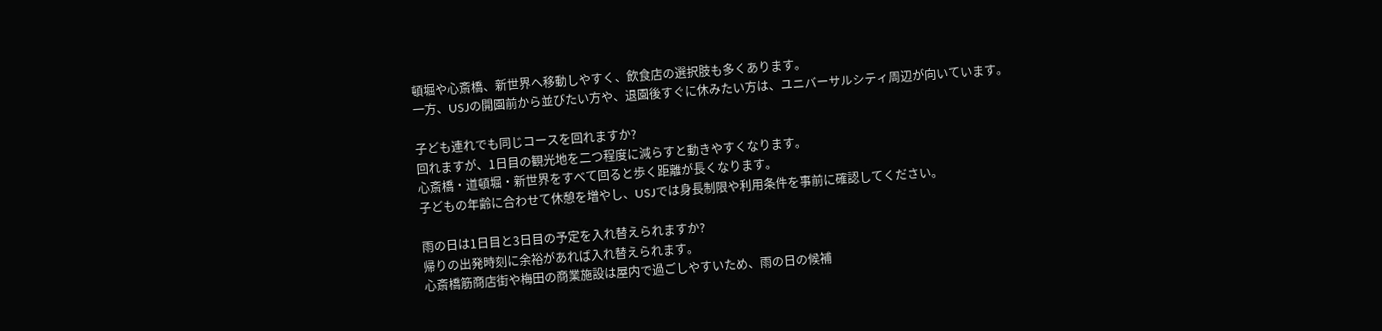頓堀や心斎橋、新世界へ移動しやすく、飲食店の選択肢も多くあります。
一方、USJの開園前から並びたい方や、退園後すぐに休みたい方は、ユニバーサルシティ周辺が向いています。

子ども連れでも同じコースを回れますか?
回れますが、1日目の観光地を二つ程度に減らすと動きやすくなります。
心斎橋・道頓堀・新世界をすべて回ると歩く距離が長くなります。
子どもの年齢に合わせて休憩を増やし、USJでは身長制限や利用条件を事前に確認してください。

雨の日は1日目と3日目の予定を入れ替えられますか?
帰りの出発時刻に余裕があれば入れ替えられます。
心斎橋筋商店街や梅田の商業施設は屋内で過ごしやすいため、雨の日の候補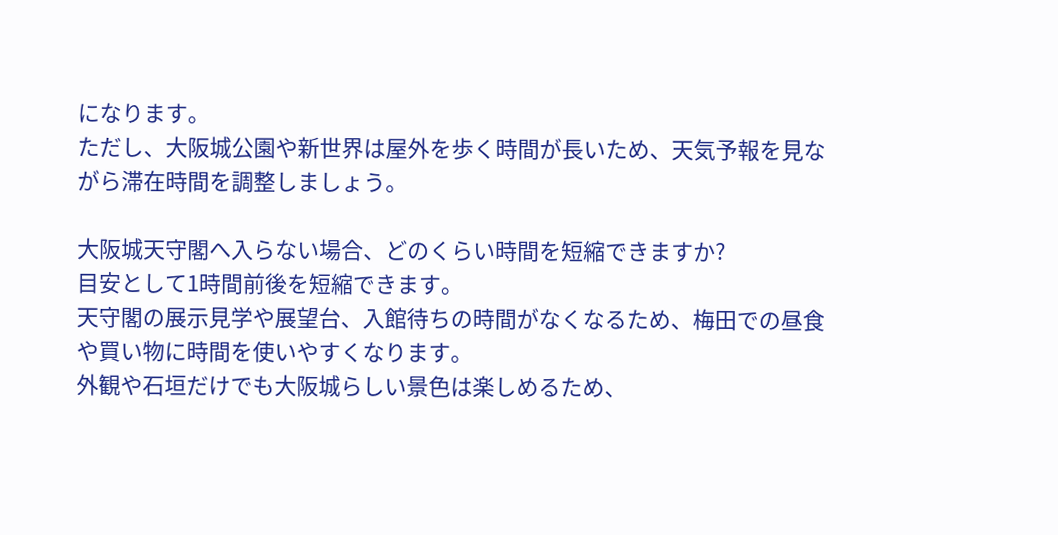になります。
ただし、大阪城公園や新世界は屋外を歩く時間が長いため、天気予報を見ながら滞在時間を調整しましょう。

大阪城天守閣へ入らない場合、どのくらい時間を短縮できますか?
目安として1時間前後を短縮できます。
天守閣の展示見学や展望台、入館待ちの時間がなくなるため、梅田での昼食や買い物に時間を使いやすくなります。
外観や石垣だけでも大阪城らしい景色は楽しめるため、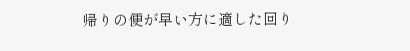帰りの便が早い方に適した回り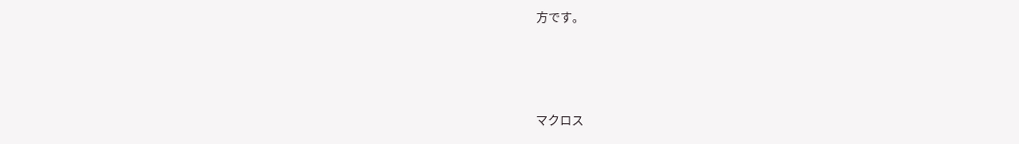方です。



マクロス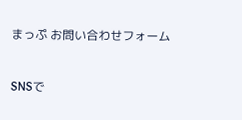まっぷ お問い合わせフォーム



SNSで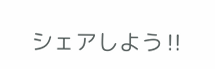シェアしよう‼